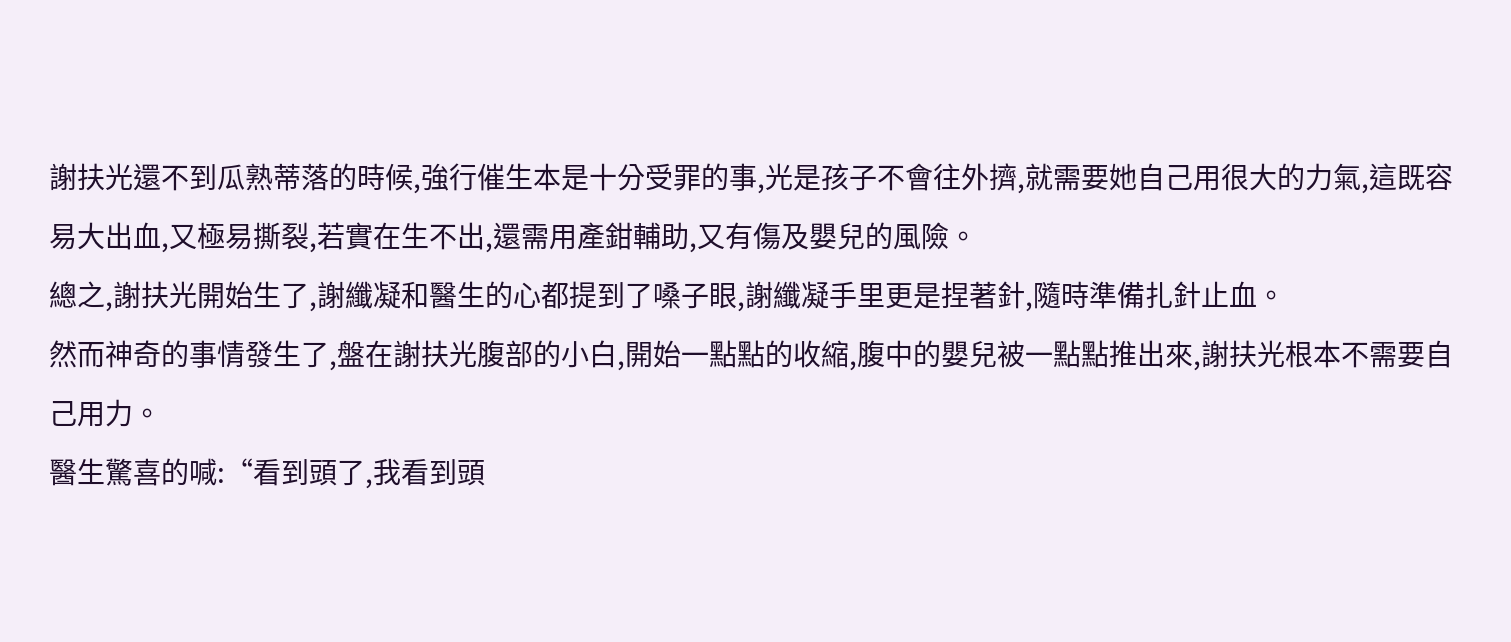謝扶光還不到瓜熟蒂落的時候,強行催生本是十分受罪的事,光是孩子不會往外擠,就需要她自己用很大的力氣,這既容易大出血,又極易撕裂,若實在生不出,還需用產鉗輔助,又有傷及嬰兒的風險。
總之,謝扶光開始生了,謝纖凝和醫生的心都提到了嗓子眼,謝纖凝手里更是捏著針,隨時準備扎針止血。
然而神奇的事情發生了,盤在謝扶光腹部的小白,開始一點點的收縮,腹中的嬰兒被一點點推出來,謝扶光根本不需要自己用力。
醫生驚喜的喊:“看到頭了,我看到頭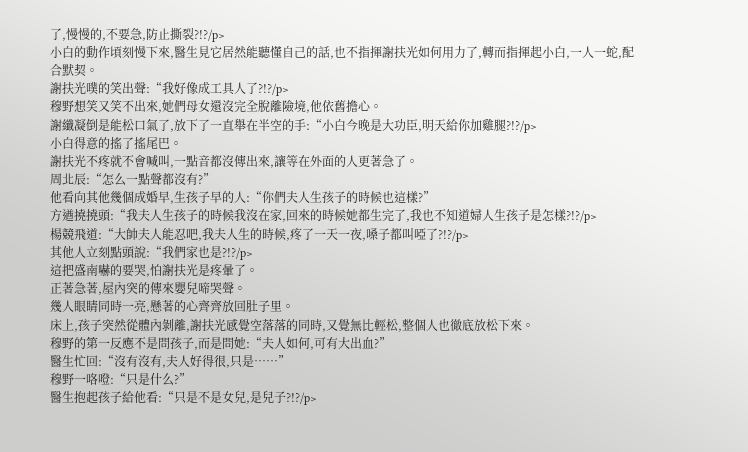了,慢慢的,不要急,防止撕裂?!?/p>
小白的動作頃刻慢下來,醫生見它居然能聽懂自己的話,也不指揮謝扶光如何用力了,轉而指揮起小白,一人一蛇,配合默契。
謝扶光噗的笑出聲:“我好像成工具人了?!?/p>
穆野想笑又笑不出來,她們母女還沒完全脫離險境,他依舊擔心。
謝纖凝倒是能松口氣了,放下了一直舉在半空的手:“小白今晚是大功臣,明天給你加雞腿?!?/p>
小白得意的搖了搖尾巴。
謝扶光不疼就不會喊叫,一點音都沒傳出來,讓等在外面的人更著急了。
周北辰:“怎么一點聲都沒有?”
他看向其他幾個成婚早,生孩子早的人:“你們夫人生孩子的時候也這樣?”
方遒撓撓頭:“我夫人生孩子的時候我沒在家,回來的時候她都生完了,我也不知道婦人生孩子是怎樣?!?/p>
楊競飛道:“大帥夫人能忍吧,我夫人生的時候,疼了一天一夜,嗓子都叫啞了?!?/p>
其他人立刻點頭說:“我們家也是?!?/p>
這把盛南嚇的要哭,怕謝扶光是疼暈了。
正著急著,屋內突的傳來嬰兒啼哭聲。
幾人眼睛同時一亮,懸著的心齊齊放回肚子里。
床上,孩子突然從體內剝離,謝扶光感覺空落落的同時,又覺無比輕松,整個人也徹底放松下來。
穆野的第一反應不是問孩子,而是問她:“夫人如何,可有大出血?”
醫生忙回:“沒有沒有,夫人好得很,只是……”
穆野一咯噔:“只是什么?”
醫生抱起孩子給他看:“只是不是女兒,是兒子?!?/p>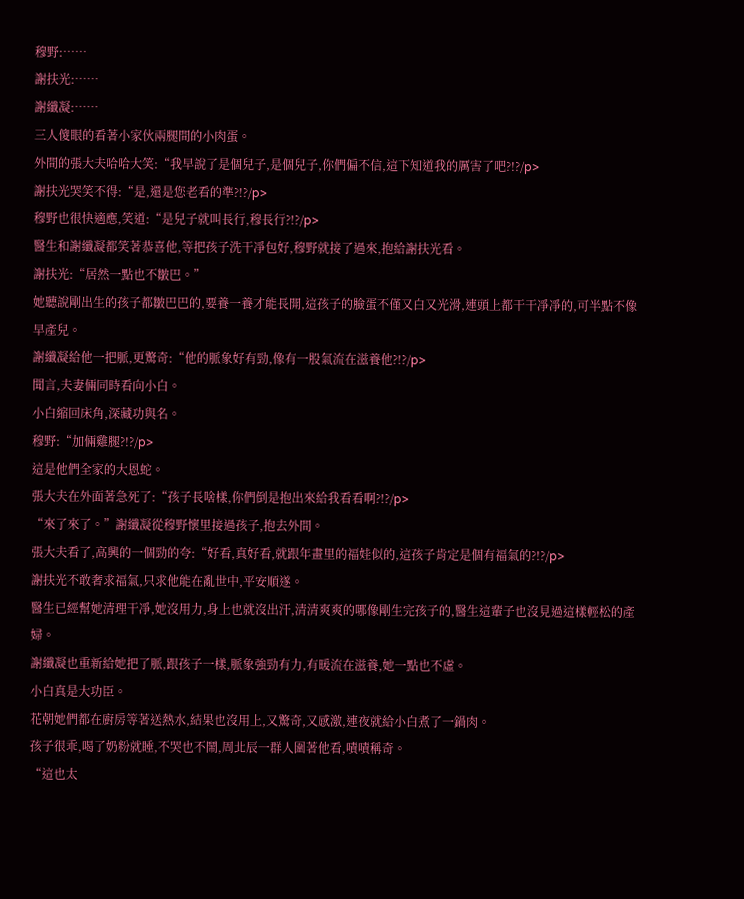穆野:……
謝扶光:……
謝纖凝:……
三人傻眼的看著小家伙兩腿間的小肉蛋。
外間的張大夫哈哈大笑:“我早說了是個兒子,是個兒子,你們偏不信,這下知道我的厲害了吧?!?/p>
謝扶光哭笑不得:“是,還是您老看的準?!?/p>
穆野也很快適應,笑道:“是兒子就叫長行,穆長行?!?/p>
醫生和謝纖凝都笑著恭喜他,等把孩子洗干凈包好,穆野就接了過來,抱給謝扶光看。
謝扶光:“居然一點也不皺巴。”
她聽說剛出生的孩子都皺巴巴的,要養一養才能長開,這孩子的臉蛋不僅又白又光滑,連頭上都干干凈凈的,可半點不像早產兒。
謝纖凝給他一把脈,更驚奇:“他的脈象好有勁,像有一股氣流在滋養他?!?/p>
聞言,夫妻倆同時看向小白。
小白縮回床角,深藏功與名。
穆野:“加倆雞腿?!?/p>
這是他們全家的大恩蛇。
張大夫在外面著急死了:“孩子長啥樣,你們倒是抱出來給我看看啊?!?/p>
“來了來了。”謝纖凝從穆野懷里接過孩子,抱去外間。
張大夫看了,高興的一個勁的夸:“好看,真好看,就跟年畫里的福娃似的,這孩子肯定是個有福氣的?!?/p>
謝扶光不敢奢求福氣,只求他能在亂世中,平安順遂。
醫生已經幫她清理干凈,她沒用力,身上也就沒出汗,清清爽爽的哪像剛生完孩子的,醫生這輩子也沒見過這樣輕松的產婦。
謝纖凝也重新給她把了脈,跟孩子一樣,脈象強勁有力,有暖流在滋養,她一點也不虛。
小白真是大功臣。
花朝她們都在廚房等著送熱水,結果也沒用上,又驚奇,又感激,連夜就給小白煮了一鍋肉。
孩子很乖,喝了奶粉就睡,不哭也不鬧,周北辰一群人圍著他看,嘖嘖稱奇。
“這也太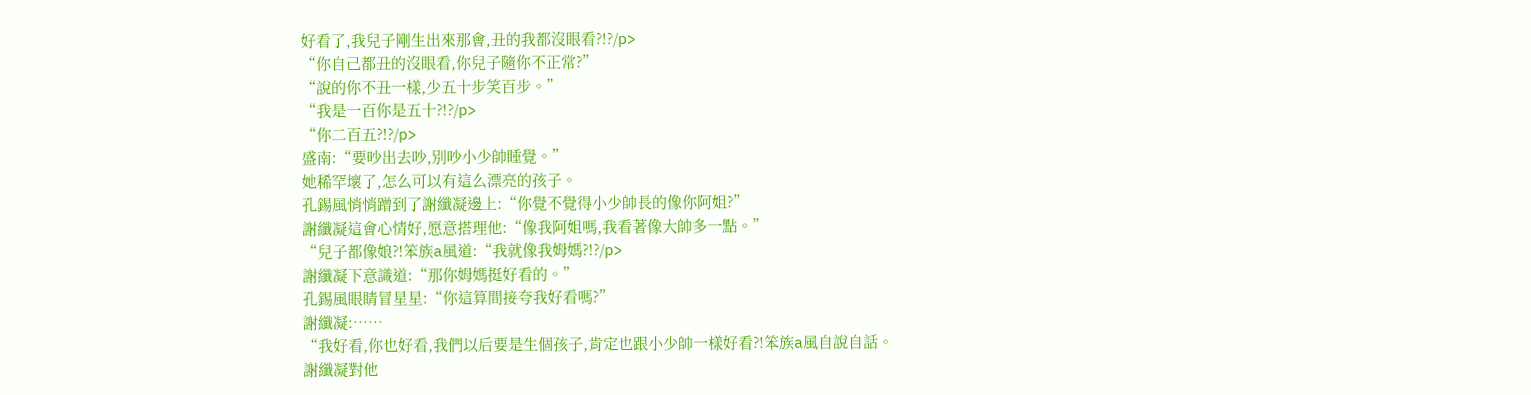好看了,我兒子剛生出來那會,丑的我都沒眼看?!?/p>
“你自己都丑的沒眼看,你兒子隨你不正常?”
“說的你不丑一樣,少五十步笑百步。”
“我是一百你是五十?!?/p>
“你二百五?!?/p>
盛南:“要吵出去吵,別吵小少帥睡覺。”
她稀罕壞了,怎么可以有這么漂亮的孩子。
孔錫風悄悄蹭到了謝纖凝邊上:“你覺不覺得小少帥長的像你阿姐?”
謝纖凝這會心情好,愿意搭理他:“像我阿姐嗎,我看著像大帥多一點。”
“兒子都像娘?!笨族a風道:“我就像我姆媽?!?/p>
謝纖凝下意識道:“那你姆媽挺好看的。”
孔錫風眼睛冒星星:“你這算間接夸我好看嗎?”
謝纖凝:……
“我好看,你也好看,我們以后要是生個孩子,肯定也跟小少帥一樣好看?!笨族a風自說自話。
謝纖凝對他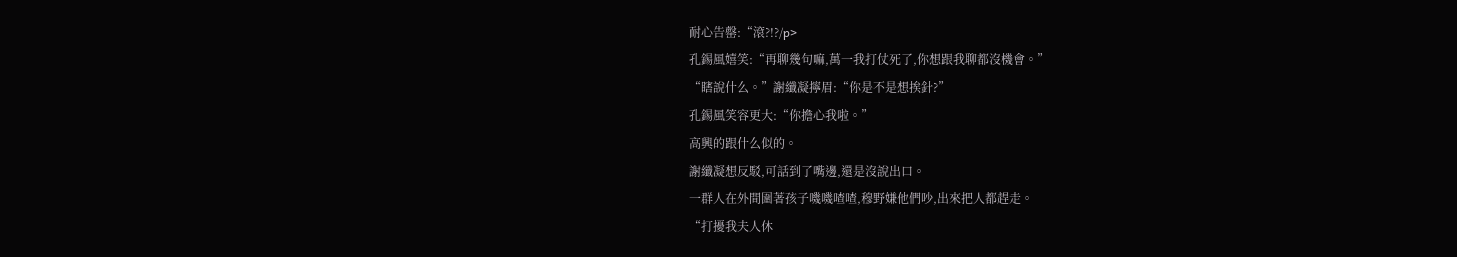耐心告罄:“滾?!?/p>
孔錫風嬉笑:“再聊幾句嘛,萬一我打仗死了,你想跟我聊都沒機會。”
“瞎說什么。”謝纖凝擰眉:“你是不是想挨針?”
孔錫風笑容更大:“你擔心我啦。”
高興的跟什么似的。
謝纖凝想反駁,可話到了嘴邊,還是沒說出口。
一群人在外間圍著孩子嘰嘰喳喳,穆野嫌他們吵,出來把人都趕走。
“打擾我夫人休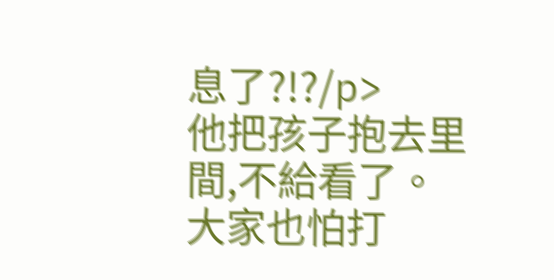息了?!?/p>
他把孩子抱去里間,不給看了。
大家也怕打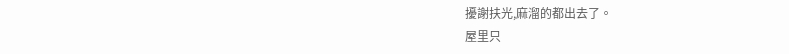擾謝扶光,麻溜的都出去了。
屋里只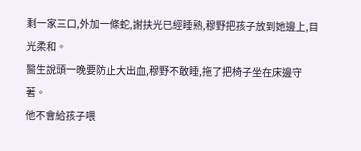剩一家三口,外加一條蛇,謝扶光已經睡熟,穆野把孩子放到她邊上,目光柔和。
醫生說頭一晚要防止大出血,穆野不敢睡,拖了把椅子坐在床邊守著。
他不會給孩子喂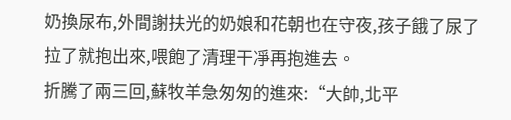奶換尿布,外間謝扶光的奶娘和花朝也在守夜,孩子餓了尿了拉了就抱出來,喂飽了清理干凈再抱進去。
折騰了兩三回,蘇牧羊急匆匆的進來:“大帥,北平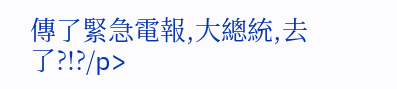傳了緊急電報,大總統,去了?!?/p>